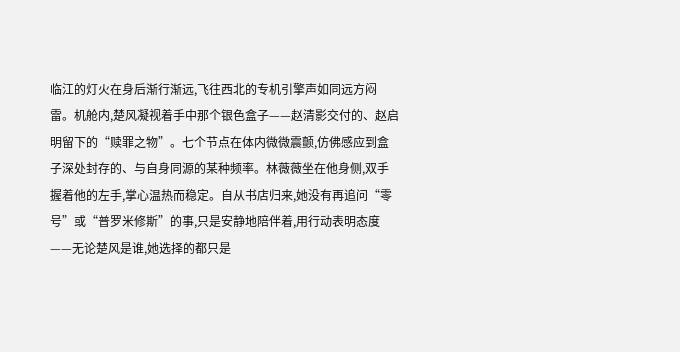临江的灯火在身后渐行渐远,飞往西北的专机引擎声如同远方闷雷。机舱内,楚风凝视着手中那个银色盒子——赵清影交付的、赵启明留下的“赎罪之物”。七个节点在体内微微震颤,仿佛感应到盒子深处封存的、与自身同源的某种频率。林薇薇坐在他身侧,双手握着他的左手,掌心温热而稳定。自从书店归来,她没有再追问“零号”或“普罗米修斯”的事,只是安静地陪伴着,用行动表明态度——无论楚风是谁,她选择的都只是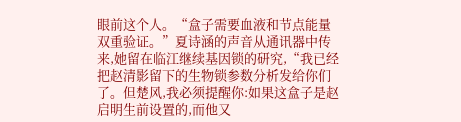眼前这个人。“盒子需要血液和节点能量双重验证。”夏诗涵的声音从通讯器中传来,她留在临江继续基因锁的研究,“我已经把赵清影留下的生物锁参数分析发给你们了。但楚风,我必须提醒你:如果这盒子是赵启明生前设置的,而他又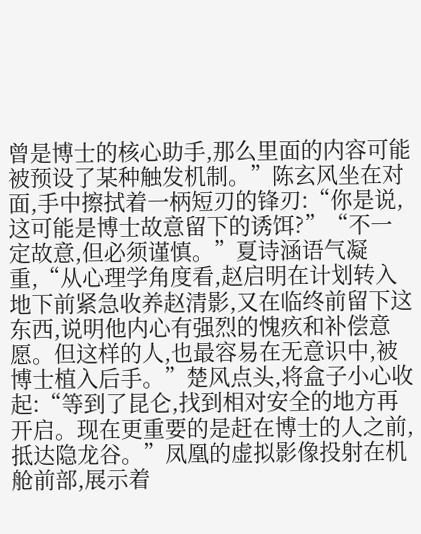曾是博士的核心助手,那么里面的内容可能被预设了某种触发机制。”陈玄风坐在对面,手中擦拭着一柄短刃的锋刃:“你是说,这可能是博士故意留下的诱饵?”“不一定故意,但必须谨慎。”夏诗涵语气凝重,“从心理学角度看,赵启明在计划转入地下前紧急收养赵清影,又在临终前留下这东西,说明他内心有强烈的愧疚和补偿意愿。但这样的人,也最容易在无意识中,被博士植入后手。”楚风点头,将盒子小心收起:“等到了昆仑,找到相对安全的地方再开启。现在更重要的是赶在博士的人之前,抵达隐龙谷。”凤凰的虚拟影像投射在机舱前部,展示着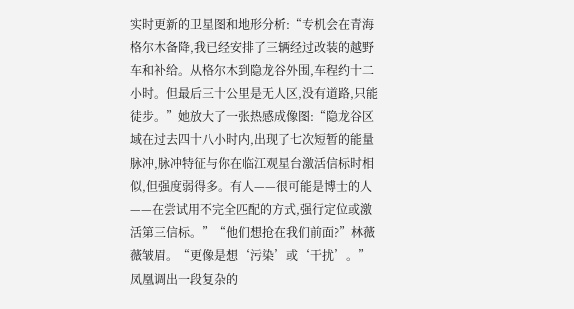实时更新的卫星图和地形分析:“专机会在青海格尔木备降,我已经安排了三辆经过改装的越野车和补给。从格尔木到隐龙谷外围,车程约十二小时。但最后三十公里是无人区,没有道路,只能徒步。”她放大了一张热感成像图:“隐龙谷区域在过去四十八小时内,出现了七次短暂的能量脉冲,脉冲特征与你在临江观星台激活信标时相似,但强度弱得多。有人——很可能是博士的人——在尝试用不完全匹配的方式,强行定位或激活第三信标。”“他们想抢在我们前面?”林薇薇皱眉。“更像是想‘污染’或‘干扰’。”凤凰调出一段复杂的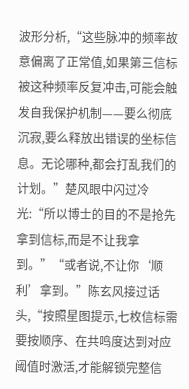波形分析,“这些脉冲的频率故意偏离了正常值,如果第三信标被这种频率反复冲击,可能会触发自我保护机制——要么彻底沉寂,要么释放出错误的坐标信息。无论哪种,都会打乱我们的计划。”楚风眼中闪过冷光:“所以博士的目的不是抢先拿到信标,而是不让我拿到。”“或者说,不让你‘顺利’拿到。”陈玄风接过话头,“按照星图提示,七枚信标需要按顺序、在共鸣度达到对应阈值时激活,才能解锁完整信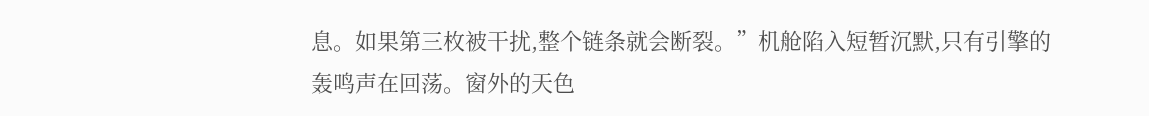息。如果第三枚被干扰,整个链条就会断裂。”机舱陷入短暂沉默,只有引擎的轰鸣声在回荡。窗外的天色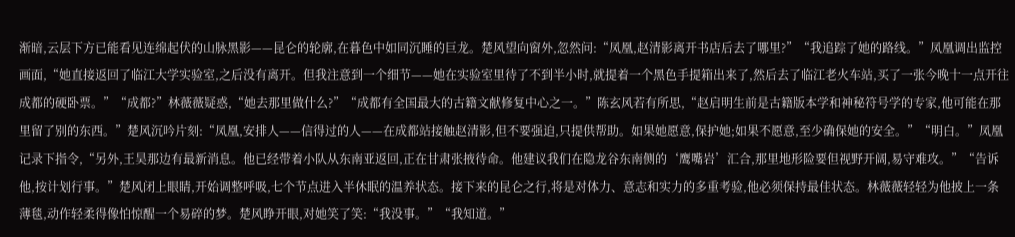渐暗,云层下方已能看见连绵起伏的山脉黑影——昆仑的轮廓,在暮色中如同沉睡的巨龙。楚风望向窗外,忽然问:“凤凰,赵清影离开书店后去了哪里?”“我追踪了她的路线。”凤凰调出监控画面,“她直接返回了临江大学实验室,之后没有离开。但我注意到一个细节——她在实验室里待了不到半小时,就提着一个黑色手提箱出来了,然后去了临江老火车站,买了一张今晚十一点开往成都的硬卧票。”“成都?”林薇薇疑惑,“她去那里做什么?”“成都有全国最大的古籍文献修复中心之一。”陈玄风若有所思,“赵启明生前是古籍版本学和神秘符号学的专家,他可能在那里留了别的东西。”楚风沉吟片刻:“凤凰,安排人——信得过的人——在成都站接触赵清影,但不要强迫,只提供帮助。如果她愿意,保护她;如果不愿意,至少确保她的安全。”“明白。”凤凰记录下指令,“另外,王昊那边有最新消息。他已经带着小队从东南亚返回,正在甘肃张掖待命。他建议我们在隐龙谷东南侧的‘鹰嘴岩’汇合,那里地形险要但视野开阔,易守难攻。”“告诉他,按计划行事。”楚风闭上眼睛,开始调整呼吸,七个节点进入半休眠的温养状态。接下来的昆仑之行,将是对体力、意志和实力的多重考验,他必须保持最佳状态。林薇薇轻轻为他披上一条薄毯,动作轻柔得像怕惊醒一个易碎的梦。楚风睁开眼,对她笑了笑:“我没事。”“我知道。”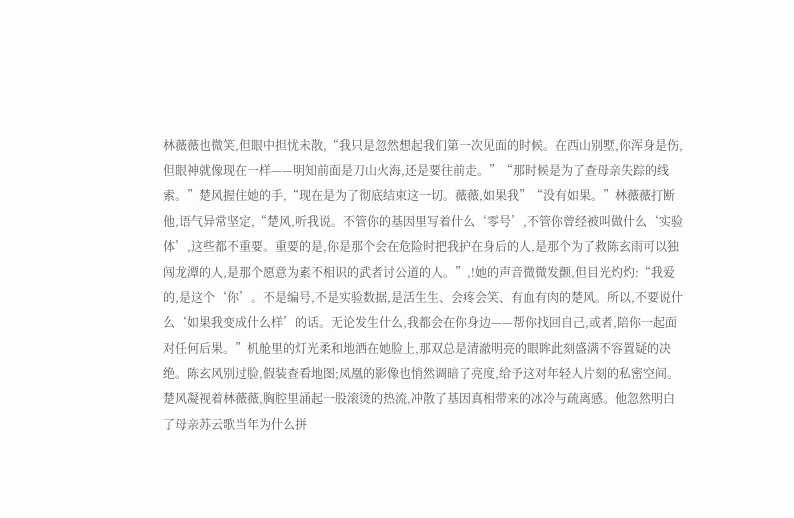林薇薇也微笑,但眼中担忧未散,“我只是忽然想起我们第一次见面的时候。在西山别墅,你浑身是伤,但眼神就像现在一样——明知前面是刀山火海,还是要往前走。”“那时候是为了查母亲失踪的线索。”楚风握住她的手,“现在是为了彻底结束这一切。薇薇,如果我”“没有如果。”林薇薇打断他,语气异常坚定,“楚风,听我说。不管你的基因里写着什么‘零号’,不管你曾经被叫做什么‘实验体’,这些都不重要。重要的是,你是那个会在危险时把我护在身后的人,是那个为了救陈玄雨可以独闯龙潭的人,是那个愿意为素不相识的武者讨公道的人。”,!她的声音微微发颤,但目光灼灼:“我爱的,是这个‘你’。不是编号,不是实验数据,是活生生、会疼会笑、有血有肉的楚风。所以,不要说什么‘如果我变成什么样’的话。无论发生什么,我都会在你身边——帮你找回自己,或者,陪你一起面对任何后果。”机舱里的灯光柔和地洒在她脸上,那双总是清澈明亮的眼眸此刻盛满不容置疑的决绝。陈玄风别过脸,假装查看地图;凤凰的影像也悄然调暗了亮度,给予这对年轻人片刻的私密空间。楚风凝视着林薇薇,胸腔里涌起一股滚烫的热流,冲散了基因真相带来的冰冷与疏离感。他忽然明白了母亲苏云歌当年为什么拼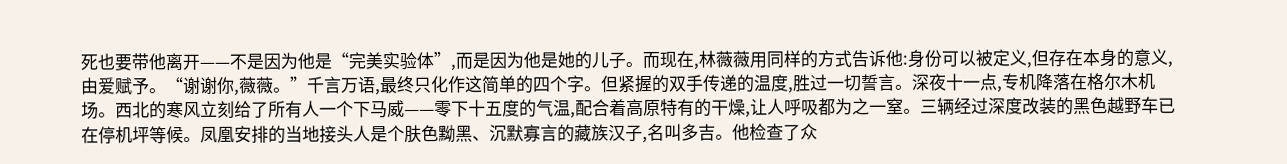死也要带他离开——不是因为他是“完美实验体”,而是因为他是她的儿子。而现在,林薇薇用同样的方式告诉他:身份可以被定义,但存在本身的意义,由爱赋予。“谢谢你,薇薇。”千言万语,最终只化作这简单的四个字。但紧握的双手传递的温度,胜过一切誓言。深夜十一点,专机降落在格尔木机场。西北的寒风立刻给了所有人一个下马威——零下十五度的气温,配合着高原特有的干燥,让人呼吸都为之一窒。三辆经过深度改装的黑色越野车已在停机坪等候。凤凰安排的当地接头人是个肤色黝黑、沉默寡言的藏族汉子,名叫多吉。他检查了众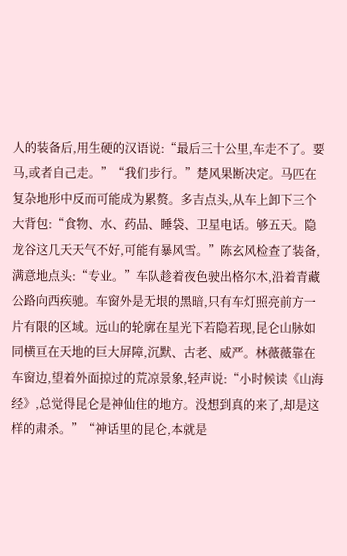人的装备后,用生硬的汉语说:“最后三十公里,车走不了。要马,或者自己走。”“我们步行。”楚风果断决定。马匹在复杂地形中反而可能成为累赘。多吉点头,从车上卸下三个大背包:“食物、水、药品、睡袋、卫星电话。够五天。隐龙谷这几天天气不好,可能有暴风雪。”陈玄风检查了装备,满意地点头:“专业。”车队趁着夜色驶出格尔木,沿着青藏公路向西疾驰。车窗外是无垠的黑暗,只有车灯照亮前方一片有限的区域。远山的轮廓在星光下若隐若现,昆仑山脉如同横亘在天地的巨大屏障,沉默、古老、威严。林薇薇靠在车窗边,望着外面掠过的荒凉景象,轻声说:“小时候读《山海经》,总觉得昆仑是神仙住的地方。没想到真的来了,却是这样的肃杀。”“神话里的昆仑,本就是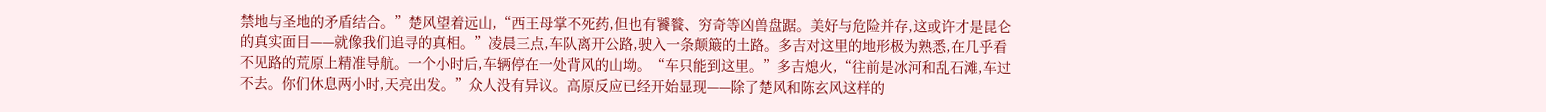禁地与圣地的矛盾结合。”楚风望着远山,“西王母掌不死药,但也有饕餮、穷奇等凶兽盘踞。美好与危险并存,这或许才是昆仑的真实面目——就像我们追寻的真相。”凌晨三点,车队离开公路,驶入一条颠簸的土路。多吉对这里的地形极为熟悉,在几乎看不见路的荒原上精准导航。一个小时后,车辆停在一处背风的山坳。“车只能到这里。”多吉熄火,“往前是冰河和乱石滩,车过不去。你们休息两小时,天亮出发。”众人没有异议。高原反应已经开始显现——除了楚风和陈玄风这样的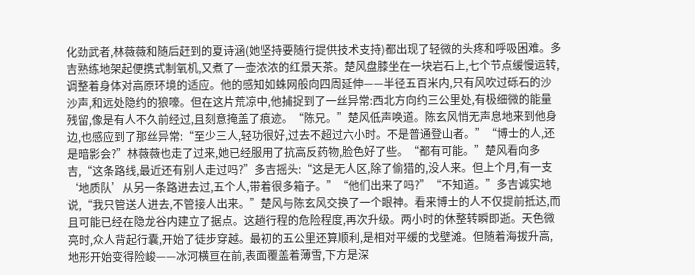化劲武者,林薇薇和随后赶到的夏诗涵(她坚持要随行提供技术支持)都出现了轻微的头疼和呼吸困难。多吉熟练地架起便携式制氧机,又煮了一壶浓浓的红景天茶。楚风盘膝坐在一块岩石上,七个节点缓慢运转,调整着身体对高原环境的适应。他的感知如蛛网般向四周延伸——半径五百米内,只有风吹过砾石的沙沙声,和远处隐约的狼嚎。但在这片荒凉中,他捕捉到了一丝异常:西北方向约三公里处,有极细微的能量残留,像是有人不久前经过,且刻意掩盖了痕迹。“陈兄。”楚风低声唤道。陈玄风悄无声息地来到他身边,也感应到了那丝异常:“至少三人,轻功很好,过去不超过六小时。不是普通登山者。”“博士的人,还是暗影会?”林薇薇也走了过来,她已经服用了抗高反药物,脸色好了些。“都有可能。”楚风看向多吉,“这条路线,最近还有别人走过吗?”多吉摇头:“这是无人区,除了偷猎的,没人来。但上个月,有一支‘地质队’从另一条路进去过,五个人,带着很多箱子。”“他们出来了吗?”“不知道。”多吉诚实地说,“我只管送人进去,不管接人出来。”楚风与陈玄风交换了一个眼神。看来博士的人不仅提前抵达,而且可能已经在隐龙谷内建立了据点。这趟行程的危险程度,再次升级。两小时的休整转瞬即逝。天色微亮时,众人背起行囊,开始了徒步穿越。最初的五公里还算顺利,是相对平缓的戈壁滩。但随着海拔升高,地形开始变得险峻——冰河横亘在前,表面覆盖着薄雪,下方是深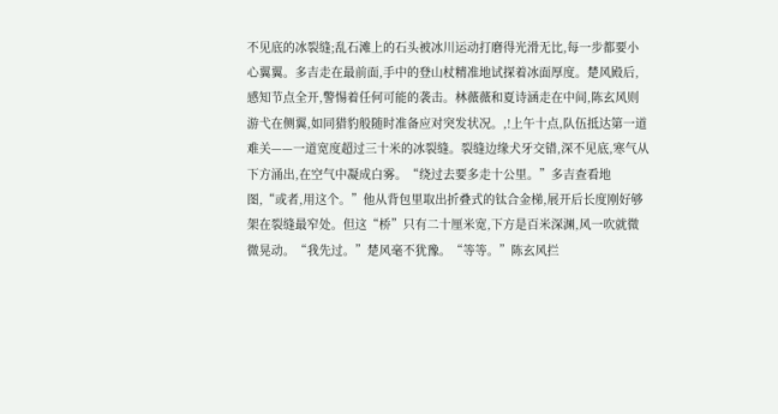不见底的冰裂缝;乱石滩上的石头被冰川运动打磨得光滑无比,每一步都要小心翼翼。多吉走在最前面,手中的登山杖精准地试探着冰面厚度。楚风殿后,感知节点全开,警惕着任何可能的袭击。林薇薇和夏诗涵走在中间,陈玄风则游弋在侧翼,如同猎豹般随时准备应对突发状况。,!上午十点,队伍抵达第一道难关——一道宽度超过三十米的冰裂缝。裂缝边缘犬牙交错,深不见底,寒气从下方涌出,在空气中凝成白雾。“绕过去要多走十公里。”多吉查看地图,“或者,用这个。”他从背包里取出折叠式的钛合金梯,展开后长度刚好够架在裂缝最窄处。但这“桥”只有二十厘米宽,下方是百米深渊,风一吹就微微晃动。“我先过。”楚风毫不犹豫。“等等。”陈玄风拦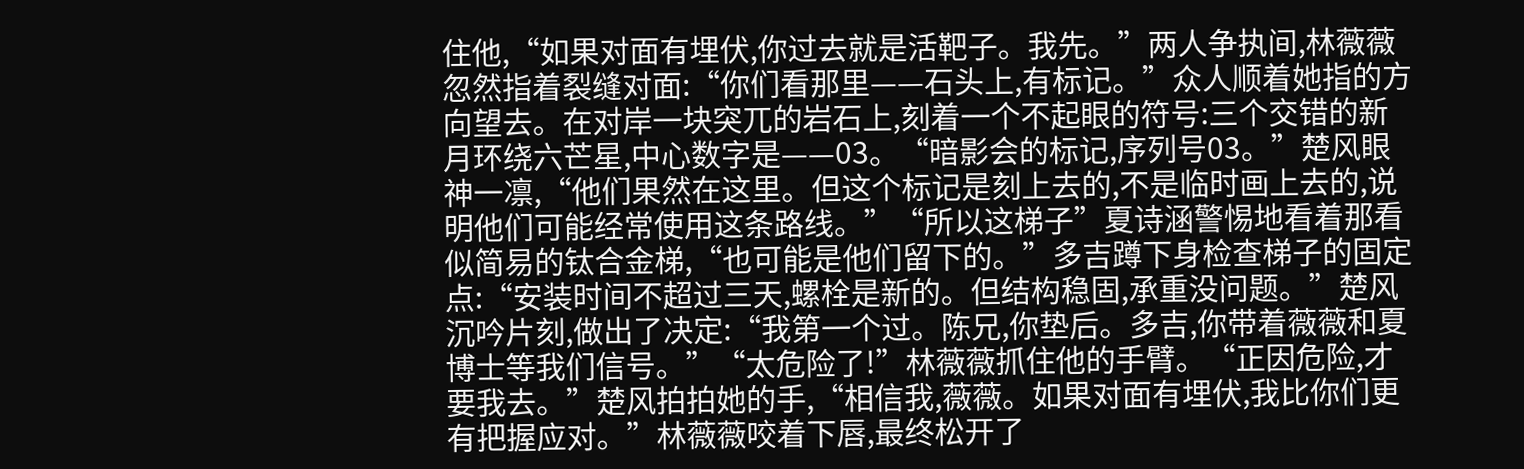住他,“如果对面有埋伏,你过去就是活靶子。我先。”两人争执间,林薇薇忽然指着裂缝对面:“你们看那里——石头上,有标记。”众人顺着她指的方向望去。在对岸一块突兀的岩石上,刻着一个不起眼的符号:三个交错的新月环绕六芒星,中心数字是——03。“暗影会的标记,序列号03。”楚风眼神一凛,“他们果然在这里。但这个标记是刻上去的,不是临时画上去的,说明他们可能经常使用这条路线。”“所以这梯子”夏诗涵警惕地看着那看似简易的钛合金梯,“也可能是他们留下的。”多吉蹲下身检查梯子的固定点:“安装时间不超过三天,螺栓是新的。但结构稳固,承重没问题。”楚风沉吟片刻,做出了决定:“我第一个过。陈兄,你垫后。多吉,你带着薇薇和夏博士等我们信号。”“太危险了!”林薇薇抓住他的手臂。“正因危险,才要我去。”楚风拍拍她的手,“相信我,薇薇。如果对面有埋伏,我比你们更有把握应对。”林薇薇咬着下唇,最终松开了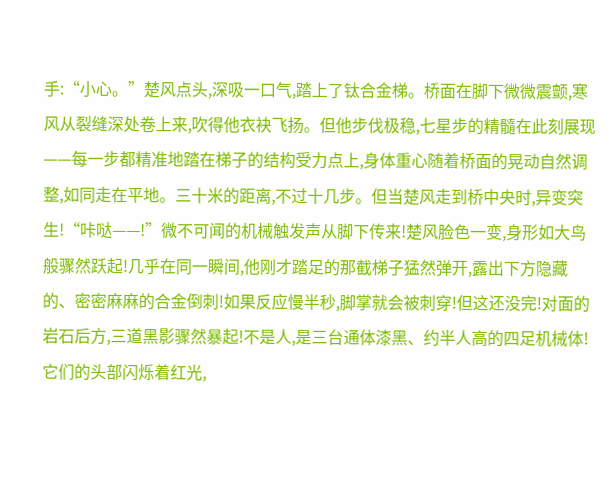手:“小心。”楚风点头,深吸一口气,踏上了钛合金梯。桥面在脚下微微震颤,寒风从裂缝深处卷上来,吹得他衣袂飞扬。但他步伐极稳,七星步的精髓在此刻展现——每一步都精准地踏在梯子的结构受力点上,身体重心随着桥面的晃动自然调整,如同走在平地。三十米的距离,不过十几步。但当楚风走到桥中央时,异变突生!“咔哒——!”微不可闻的机械触发声从脚下传来!楚风脸色一变,身形如大鸟般骤然跃起!几乎在同一瞬间,他刚才踏足的那截梯子猛然弹开,露出下方隐藏的、密密麻麻的合金倒刺!如果反应慢半秒,脚掌就会被刺穿!但这还没完!对面的岩石后方,三道黑影骤然暴起!不是人,是三台通体漆黑、约半人高的四足机械体!它们的头部闪烁着红光,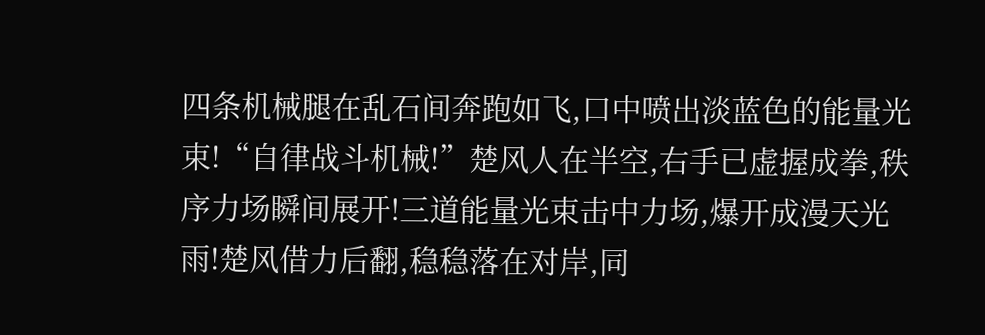四条机械腿在乱石间奔跑如飞,口中喷出淡蓝色的能量光束!“自律战斗机械!”楚风人在半空,右手已虚握成拳,秩序力场瞬间展开!三道能量光束击中力场,爆开成漫天光雨!楚风借力后翻,稳稳落在对岸,同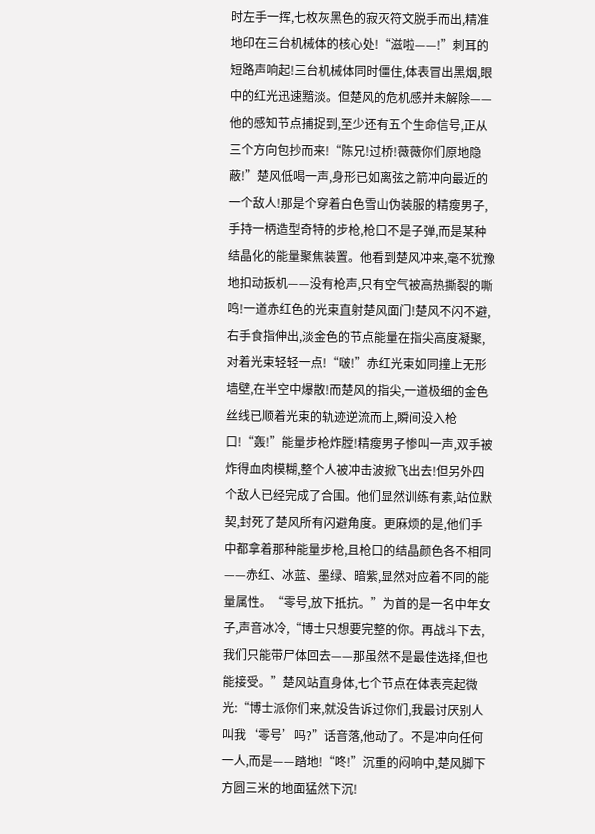时左手一挥,七枚灰黑色的寂灭符文脱手而出,精准地印在三台机械体的核心处!“滋啦——!”刺耳的短路声响起!三台机械体同时僵住,体表冒出黑烟,眼中的红光迅速黯淡。但楚风的危机感并未解除——他的感知节点捕捉到,至少还有五个生命信号,正从三个方向包抄而来!“陈兄!过桥!薇薇你们原地隐蔽!”楚风低喝一声,身形已如离弦之箭冲向最近的一个敌人!那是个穿着白色雪山伪装服的精瘦男子,手持一柄造型奇特的步枪,枪口不是子弹,而是某种结晶化的能量聚焦装置。他看到楚风冲来,毫不犹豫地扣动扳机——没有枪声,只有空气被高热撕裂的嘶鸣!一道赤红色的光束直射楚风面门!楚风不闪不避,右手食指伸出,淡金色的节点能量在指尖高度凝聚,对着光束轻轻一点!“啵!”赤红光束如同撞上无形墙壁,在半空中爆散!而楚风的指尖,一道极细的金色丝线已顺着光束的轨迹逆流而上,瞬间没入枪口!“轰!”能量步枪炸膛!精瘦男子惨叫一声,双手被炸得血肉模糊,整个人被冲击波掀飞出去!但另外四个敌人已经完成了合围。他们显然训练有素,站位默契,封死了楚风所有闪避角度。更麻烦的是,他们手中都拿着那种能量步枪,且枪口的结晶颜色各不相同——赤红、冰蓝、墨绿、暗紫,显然对应着不同的能量属性。“零号,放下抵抗。”为首的是一名中年女子,声音冰冷,“博士只想要完整的你。再战斗下去,我们只能带尸体回去——那虽然不是最佳选择,但也能接受。”楚风站直身体,七个节点在体表亮起微光:“博士派你们来,就没告诉过你们,我最讨厌别人叫我‘零号’吗?”话音落,他动了。不是冲向任何一人,而是——踏地!“咚!”沉重的闷响中,楚风脚下方圆三米的地面猛然下沉!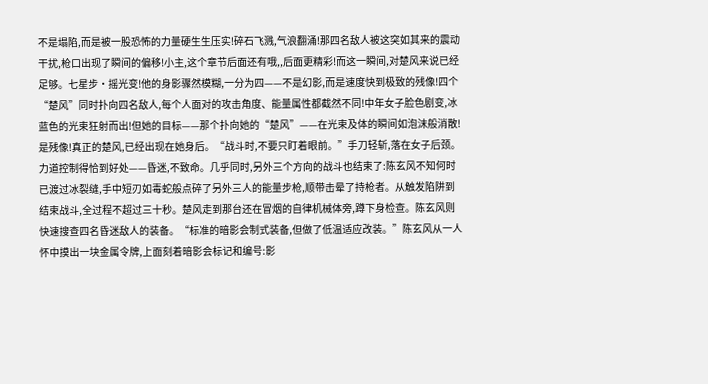不是塌陷,而是被一股恐怖的力量硬生生压实!碎石飞溅,气浪翻涌!那四名敌人被这突如其来的震动干扰,枪口出现了瞬间的偏移!小主,这个章节后面还有哦,,后面更精彩!而这一瞬间,对楚风来说已经足够。七星步·摇光变!他的身影骤然模糊,一分为四——不是幻影,而是速度快到极致的残像!四个“楚风”同时扑向四名敌人,每个人面对的攻击角度、能量属性都截然不同!中年女子脸色剧变,冰蓝色的光束狂射而出!但她的目标——那个扑向她的“楚风”——在光束及体的瞬间如泡沫般消散!是残像!真正的楚风,已经出现在她身后。“战斗时,不要只盯着眼前。”手刀轻斩,落在女子后颈。力道控制得恰到好处——昏迷,不致命。几乎同时,另外三个方向的战斗也结束了:陈玄风不知何时已渡过冰裂缝,手中短刃如毒蛇般点碎了另外三人的能量步枪,顺带击晕了持枪者。从触发陷阱到结束战斗,全过程不超过三十秒。楚风走到那台还在冒烟的自律机械体旁,蹲下身检查。陈玄风则快速搜查四名昏迷敌人的装备。“标准的暗影会制式装备,但做了低温适应改装。”陈玄风从一人怀中摸出一块金属令牌,上面刻着暗影会标记和编号:影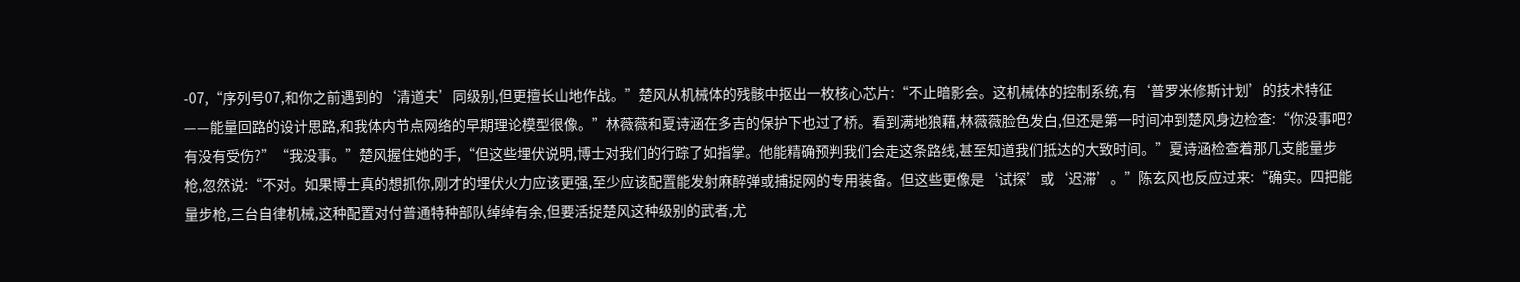-07,“序列号07,和你之前遇到的‘清道夫’同级别,但更擅长山地作战。”楚风从机械体的残骸中抠出一枚核心芯片:“不止暗影会。这机械体的控制系统,有‘普罗米修斯计划’的技术特征——能量回路的设计思路,和我体内节点网络的早期理论模型很像。”林薇薇和夏诗涵在多吉的保护下也过了桥。看到满地狼藉,林薇薇脸色发白,但还是第一时间冲到楚风身边检查:“你没事吧?有没有受伤?”“我没事。”楚风握住她的手,“但这些埋伏说明,博士对我们的行踪了如指掌。他能精确预判我们会走这条路线,甚至知道我们抵达的大致时间。”夏诗涵检查着那几支能量步枪,忽然说:“不对。如果博士真的想抓你,刚才的埋伏火力应该更强,至少应该配置能发射麻醉弹或捕捉网的专用装备。但这些更像是‘试探’或‘迟滞’。”陈玄风也反应过来:“确实。四把能量步枪,三台自律机械,这种配置对付普通特种部队绰绰有余,但要活捉楚风这种级别的武者,尤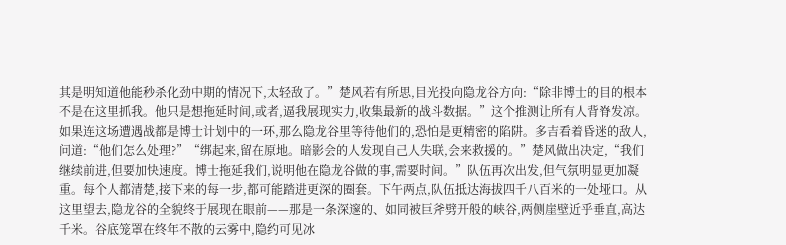其是明知道他能秒杀化劲中期的情况下,太轻敌了。”楚风若有所思,目光投向隐龙谷方向:“除非博士的目的根本不是在这里抓我。他只是想拖延时间,或者,逼我展现实力,收集最新的战斗数据。”这个推测让所有人背脊发凉。如果连这场遭遇战都是博士计划中的一环,那么隐龙谷里等待他们的,恐怕是更精密的陷阱。多吉看着昏迷的敌人,问道:“他们怎么处理?”“绑起来,留在原地。暗影会的人发现自己人失联,会来救援的。”楚风做出决定,“我们继续前进,但要加快速度。博士拖延我们,说明他在隐龙谷做的事,需要时间。”队伍再次出发,但气氛明显更加凝重。每个人都清楚,接下来的每一步,都可能踏进更深的圈套。下午两点,队伍抵达海拔四千八百米的一处垭口。从这里望去,隐龙谷的全貌终于展现在眼前——那是一条深邃的、如同被巨斧劈开般的峡谷,两侧崖壁近乎垂直,高达千米。谷底笼罩在终年不散的云雾中,隐约可见冰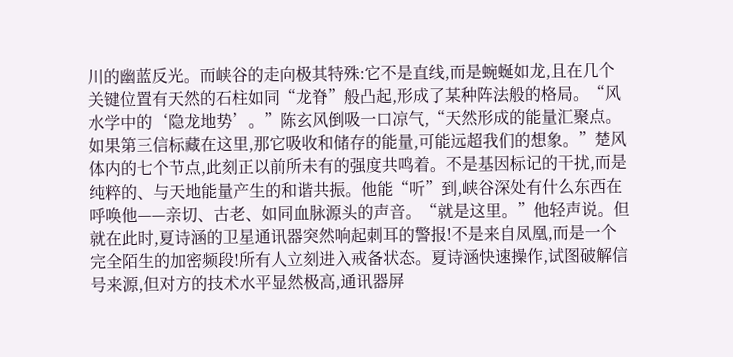川的幽蓝反光。而峡谷的走向极其特殊:它不是直线,而是蜿蜒如龙,且在几个关键位置有天然的石柱如同“龙脊”般凸起,形成了某种阵法般的格局。“风水学中的‘隐龙地势’。”陈玄风倒吸一口凉气,“天然形成的能量汇聚点。如果第三信标藏在这里,那它吸收和储存的能量,可能远超我们的想象。”楚风体内的七个节点,此刻正以前所未有的强度共鸣着。不是基因标记的干扰,而是纯粹的、与天地能量产生的和谐共振。他能“听”到,峡谷深处有什么东西在呼唤他——亲切、古老、如同血脉源头的声音。“就是这里。”他轻声说。但就在此时,夏诗涵的卫星通讯器突然响起刺耳的警报!不是来自凤凰,而是一个完全陌生的加密频段!所有人立刻进入戒备状态。夏诗涵快速操作,试图破解信号来源,但对方的技术水平显然极高,通讯器屏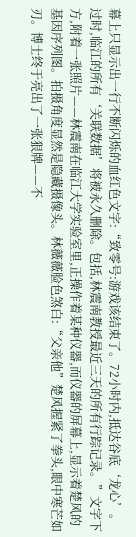幕上只显示出一行不断闪烁的血红色文字:“致零号:游戏该结束了。72小时内,抵达谷底‘龙心’。过时,临江的所有‘关联数据’将被永久删除。包括,林震南教授最近三天的所有行踪记录。”文字下方,附着一张照片——林震南在临江大学实验室里,正操作着某种仪器,而仪器的屏幕上,显示着楚风的基因序列图。拍摄角度显然是隐藏摄像头。林薇薇脸色煞白:“父亲他”楚风握紧了拳头,眼中寒芒如刃。博士终于亮出了一张狠牌——不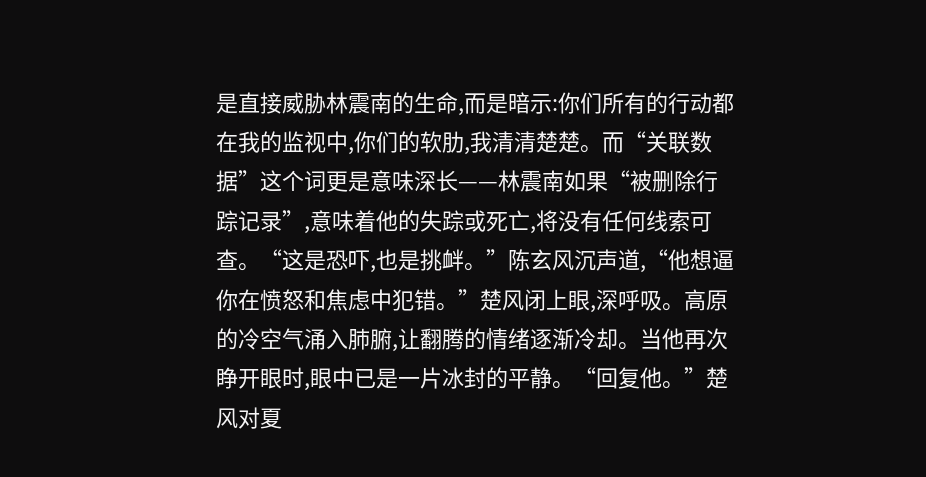是直接威胁林震南的生命,而是暗示:你们所有的行动都在我的监视中,你们的软肋,我清清楚楚。而“关联数据”这个词更是意味深长——林震南如果“被删除行踪记录”,意味着他的失踪或死亡,将没有任何线索可查。“这是恐吓,也是挑衅。”陈玄风沉声道,“他想逼你在愤怒和焦虑中犯错。”楚风闭上眼,深呼吸。高原的冷空气涌入肺腑,让翻腾的情绪逐渐冷却。当他再次睁开眼时,眼中已是一片冰封的平静。“回复他。”楚风对夏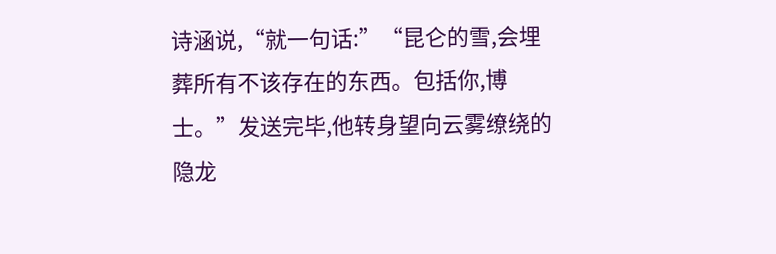诗涵说,“就一句话:”“昆仑的雪,会埋葬所有不该存在的东西。包括你,博士。”发送完毕,他转身望向云雾缭绕的隐龙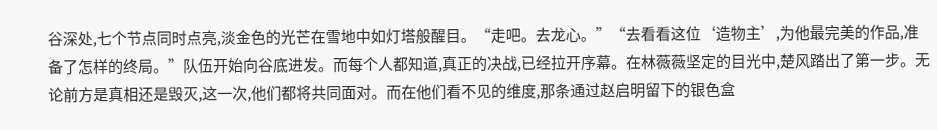谷深处,七个节点同时点亮,淡金色的光芒在雪地中如灯塔般醒目。“走吧。去龙心。”“去看看这位‘造物主’,为他最完美的作品,准备了怎样的终局。”队伍开始向谷底进发。而每个人都知道,真正的决战,已经拉开序幕。在林薇薇坚定的目光中,楚风踏出了第一步。无论前方是真相还是毁灭,这一次,他们都将共同面对。而在他们看不见的维度,那条通过赵启明留下的银色盒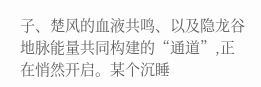子、楚风的血液共鸣、以及隐龙谷地脉能量共同构建的“通道”,正在悄然开启。某个沉睡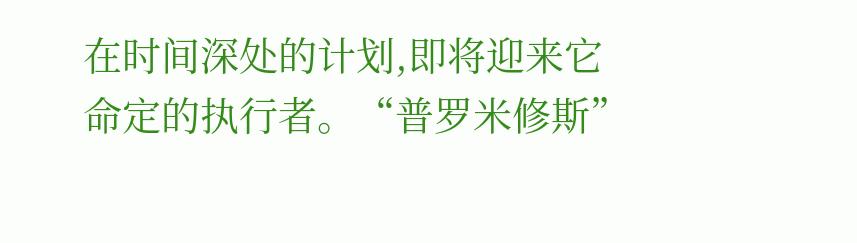在时间深处的计划,即将迎来它命定的执行者。“普罗米修斯”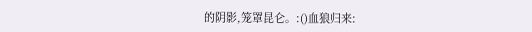的阴影,笼罩昆仑。:()血狼归来: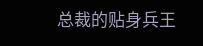总裁的贴身兵王